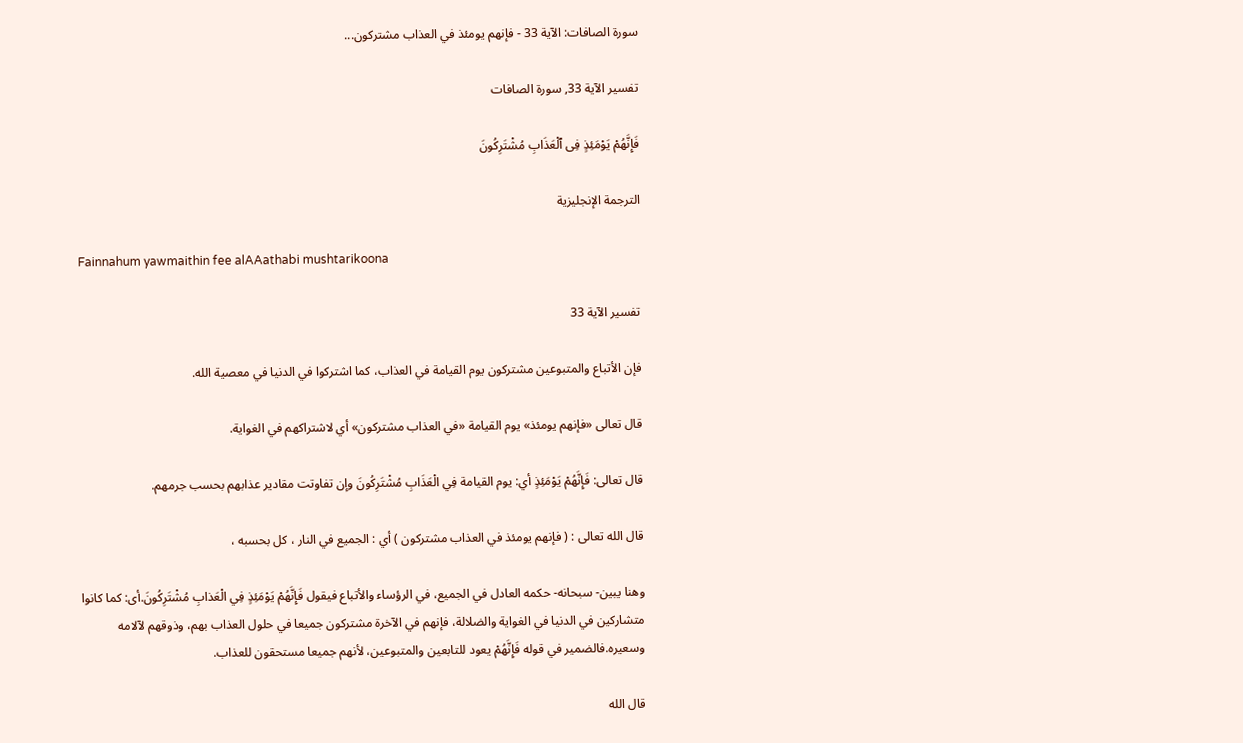سورة الصافات: الآية 33 - فإنهم يومئذ في العذاب مشتركون...

تفسير الآية 33, سورة الصافات

فَإِنَّهُمْ يَوْمَئِذٍ فِى ٱلْعَذَابِ مُشْتَرِكُونَ

الترجمة الإنجليزية

Fainnahum yawmaithin fee alAAathabi mushtarikoona

تفسير الآية 33

فإن الأتباع والمتبوعين مشتركون يوم القيامة في العذاب، كما اشتركوا في الدنيا في معصية الله.

قال تعالى «فإنهم يومئذ» يوم القيامة «في العذاب مشتركون» أي لاشتراكهم في الغواية.

قال تعالى: فَإِنَّهُمْ يَوْمَئِذٍ أي: يوم القيامة فِي الْعَذَابِ مُشْتَرِكُونَ وإن تفاوتت مقادير عذابهم بحسب جرمهم.

قال الله تعالى : ( فإنهم يومئذ في العذاب مشتركون ) أي : الجميع في النار ، كل بحسبه ،

وهنا يبين- سبحانه- حكمه العادل في الجميع، في الرؤساء والأتباع فيقول فَإِنَّهُمْ يَوْمَئِذٍ فِي الْعَذابِ مُشْتَرِكُونَ.أى: كما كانوا متشاركين في الدنيا في الغواية والضلالة، فإنهم في الآخرة مشتركون جميعا في حلول العذاب بهم، وذوقهم لآلامه وسعيره.فالضمير في قوله فَإِنَّهُمْ يعود للتابعين والمتبوعين، لأنهم جميعا مستحقون للعذاب.

قال الله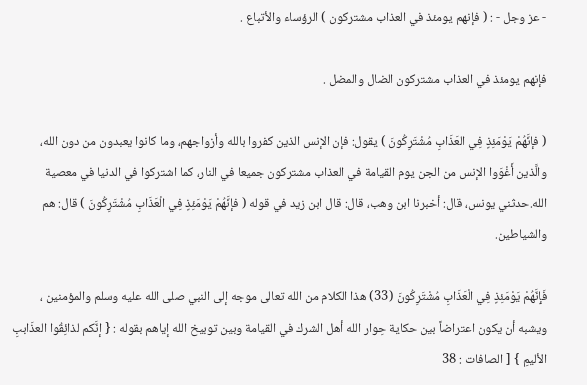- عز وجل - : ( فإنهم يومئذ في العذاب مشتركون ) الرؤساء والأتباع .

فإنهم يومئذ في العذاب مشتركون الضال والمضل .

( فإنَّهُمْ يَوْمَئِذٍ فِي العَذَابِ مُشْتَرِكُونَ ) يقول: فإن الإنس الذين كفروا بالله وأزواجهم، وما كانوا يعبدون من دون الله، والَّذين أَغْوَوا الإنس من الجن يوم القيامة في العذاب مشتركون جميعا في النار، كما اشتركوا في الدنيا في معصية الله.حدثني يونس، قال: أخبرنا ابن وهب، قال: قال ابن زيد في قوله ( فإنَّهُمْ يَوْمَئِذٍ فِي الْعَذَابِ مُشْتَرِكُونَ ) قال: هم والشياطين.

فَإِنَّهُمْ يَوْمَئِذٍ فِي الْعَذَابِ مُشْتَرِكُونَ (33) هذا الكلام من الله تعالى موجه إلى النبي صلى الله عليه وسلم والمؤمنين ، ويشبه أن يكون اعتراضاً بين حكاية حِوار الله أهل الشرك في القيامة وبين توبيخ الله إياهم بقوله : { إنَّكم لذائِقُوا العذَاببِ الأليمِ } [ الصافات : 38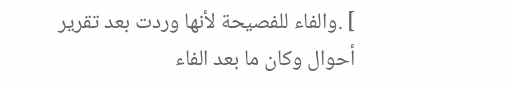] .والفاء للفصيحة لأنها وردت بعد تقرير أحوال وكان ما بعد الفاء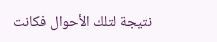نتيجة لتلك الأحوال فكانت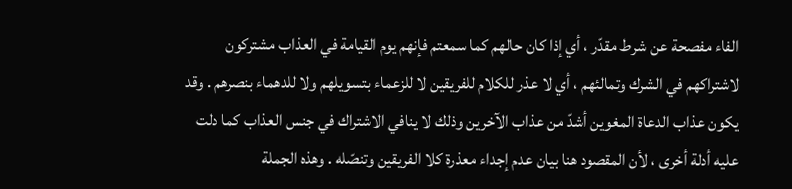الفاء مفصحة عن شرط مقدّر ، أي إذا كان حالهم كما سمعتم فإنهم يوم القيامة في العذاب مشتركون لاشتراكهم في الشرك وتمالئهم ، أي لا عذر للكلام للفريقين لا للزعماء بتسويلهم ولا للدهماء بنصرهم . وقد يكون عذاب الدعاة المغوين أشدّ من عذاب الآخرين وذلك لا ينافي الاشتراك في جنس العذاب كما دلت عليه أدلة أخرى ، لأن المقصود هنا بيان عدم إجداء معذرة كلا الفريقين وتنصّله . وهذه الجملة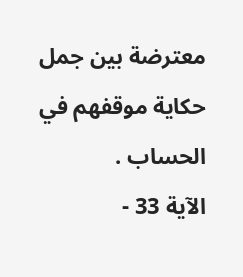معترضة بين جمل حكاية موقفهم في الحساب .
الآية 33 -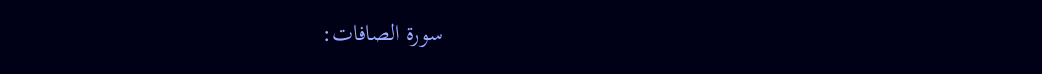سورة الصافات: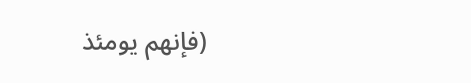(فإنهم يومئذ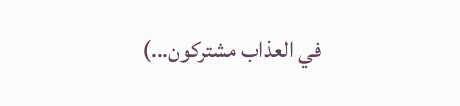في العذاب مشتركون...)